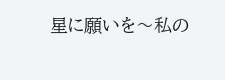星に願いを〜私の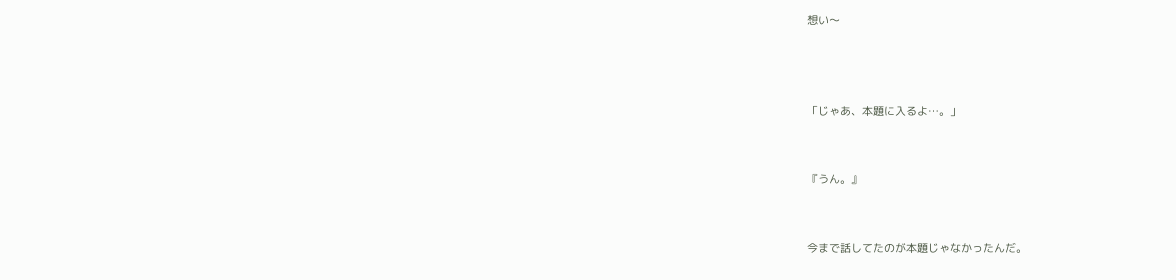想い〜



「じゃあ、本題に入るよ…。」


『うん。』


今まで話してたのが本題じゃなかったんだ。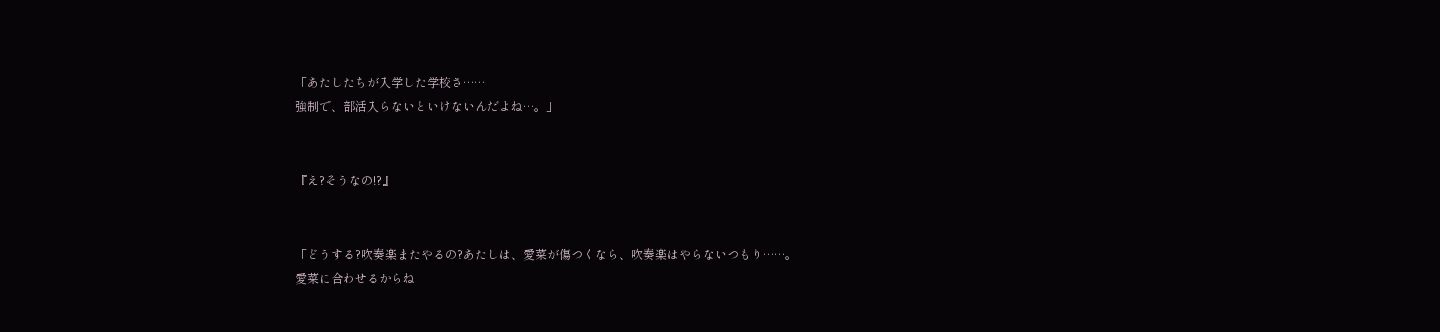「あたしたちが入学した学校さ……
強制で、部活入らないといけないんだよね…。」


『え?そうなの!?』


「どうする?吹奏楽またやるの?あたしは、愛菜が傷つくなら、吹奏楽はやらないつもり……。
愛菜に合わせるからね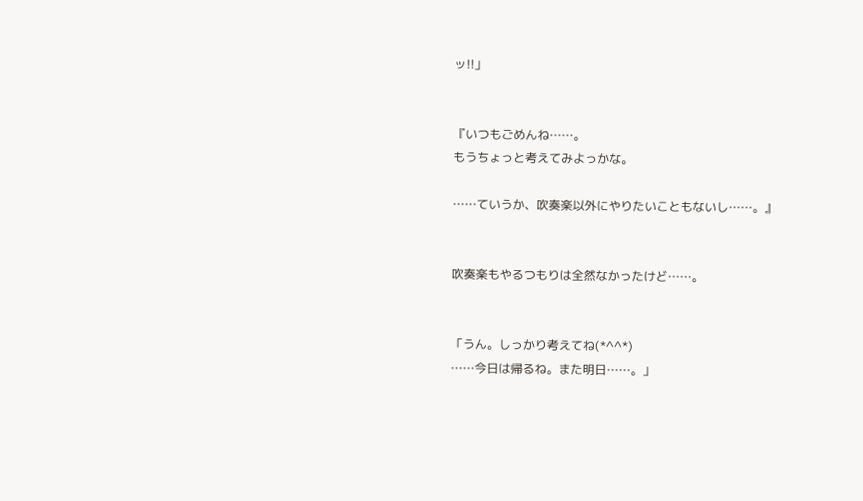ッ!!」


『いつもごめんね……。
もうちょっと考えてみよっかな。

……ていうか、吹奏楽以外にやりたいこともないし……。』


吹奏楽もやるつもりは全然なかったけど……。


「うん。しっかり考えてね(*^^*)
……今日は帰るね。また明日……。」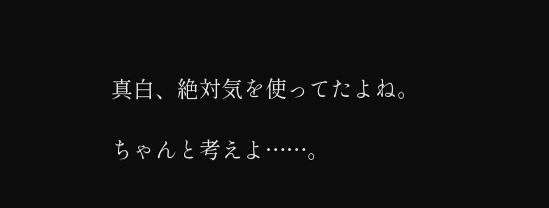真白、絶対気を使ってたよね。

ちゃんと考えよ……。